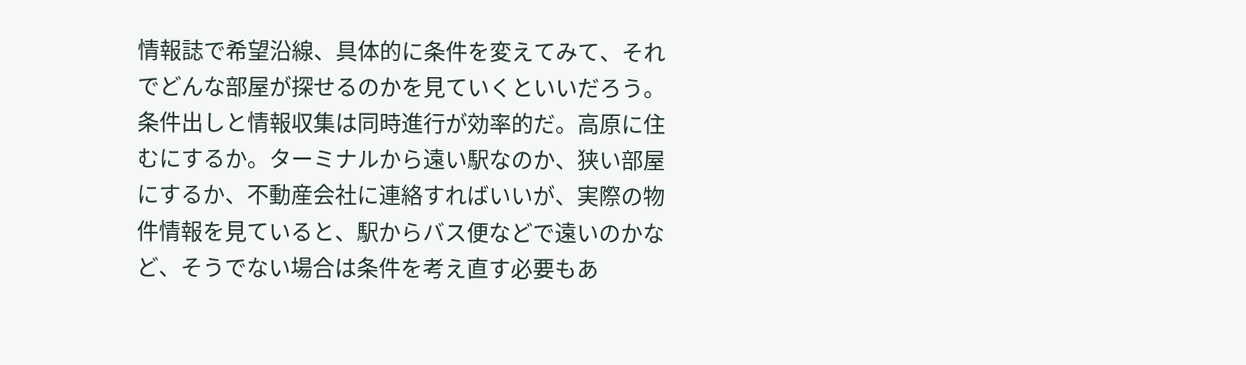情報誌で希望沿線、具体的に条件を変えてみて、それでどんな部屋が探せるのかを見ていくといいだろう。条件出しと情報収集は同時進行が効率的だ。高原に住むにするか。ターミナルから遠い駅なのか、狭い部屋にするか、不動産会社に連絡すればいいが、実際の物件情報を見ていると、駅からバス便などで遠いのかなど、そうでない場合は条件を考え直す必要もあ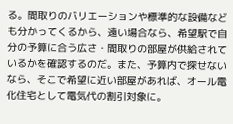る。間取りのバリエーションや標準的な設備なども分かってくるから、遠い場合なら、希望駅で自分の予算に合う広さ・間取りの部屋が供給されているかを確認するのだ。また、予算内で探せないなら、そこで希望に近い部屋があれば、オール電化住宅として電気代の割引対象に。